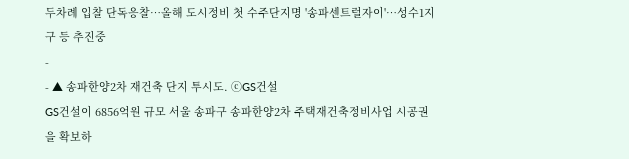두차례 입찰 단독응찰…올해 도시정비 첫 수주단지명 '송파센트럴자이'…성수1지구 등 추진중
-
- ▲ 송파한양2차 재건축 단지 투시도. ⓒGS건설
GS건설이 6856억원 규모 서울 송파구 송파한양2차 주택재건축정비사업 시공권을 확보하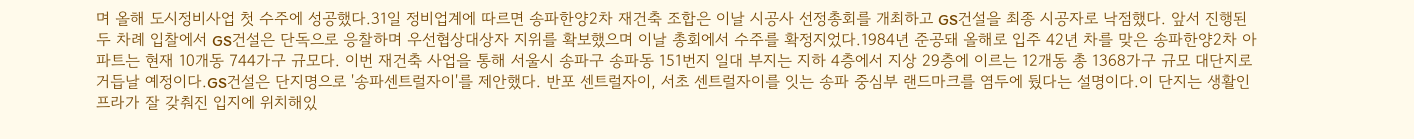며 올해 도시정비사업 첫 수주에 성공했다.31일 정비업계에 따르면 송파한양2차 재건축 조합은 이날 시공사 선정총회를 개최하고 GS건설을 최종 시공자로 낙점했다. 앞서 진행된 두 차례 입찰에서 GS건설은 단독으로 응찰하며 우선협상대상자 지위를 확보했으며 이날 총회에서 수주를 확정지었다.1984년 준공돼 올해로 입주 42년 차를 맞은 송파한양2차 아파트는 현재 10개동 744가구 규모다. 이번 재건축 사업을 통해 서울시 송파구 송파동 151번지 일대 부지는 지하 4층에서 지상 29층에 이르는 12개동 총 1368가구 규모 대단지로 거듭날 예정이다.GS건설은 단지명으로 '송파센트럴자이'를 제안했다. 반포 센트럴자이, 서초 센트럴자이를 잇는 송파 중심부 랜드마크를 염두에 뒀다는 설명이다.이 단지는 생활인프라가 잘 갖춰진 입지에 위치해있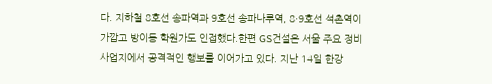다. 지하철 8호선 송파역과 9호선 송파나루역, 8·9호선 석촌역이 가깝고 방이동 학원가도 인접했다.한편 GS건설은 서울 주요 정비사업지에서 공격적인 행보를 이어가고 있다. 지난 14일 한강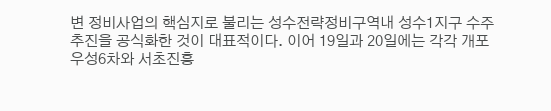변 정비사업의 핵심지로 불리는 성수전략정비구역내 성수1지구 수주 추진을 공식화한 것이 대표적이다. 이어 19일과 20일에는 각각 개포우성6차와 서초진흥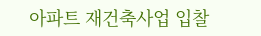아파트 재건축사업 입찰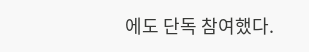에도 단독 참여했다.